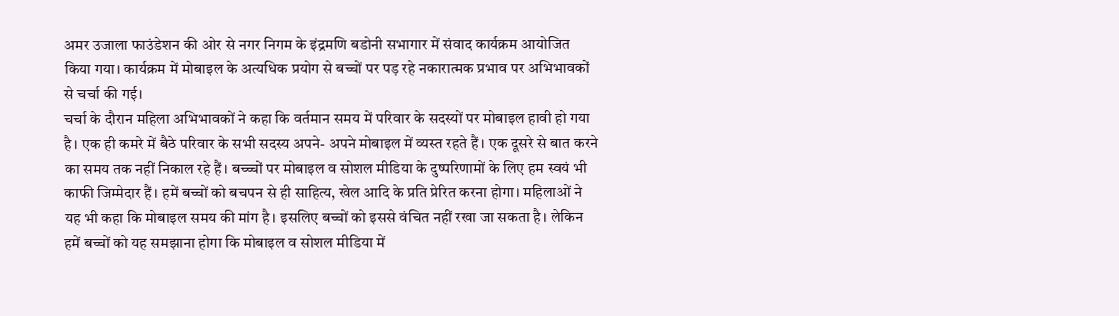अमर उजाला फाउंडेशन की ओर से नगर निगम के इंद्रमणि बडोनी सभागार में संवाद कार्यक्रम आयोजित किया गया। कार्यक्रम में मोबाइल के अत्यधिक प्रयोग से बच्चों पर पड़ रहे नकारात्मक प्रभाव पर अभिभावकों से चर्चा की गई।
चर्चा के दौरान महिला अभिभावकों ने कहा कि वर्तमान समय में परिवार के सदस्यों पर मोबाइल हावी हो गया है। एक ही कमरे में बैठे परिवार के सभी सदस्य अपने- अपने मोबाइल में व्यस्त रहते हैं। एक दूसरे से बात करने का समय तक नहीं निकाल रहे हैं। बच्च्चों पर मोबाइल व सोशल मीडिया के दुष्परिणामों के लिए हम स्वयं भी काफी जिम्मेदार हैं। हमें बच्चों को बचपन से ही साहित्य, खेल आदि के प्रति प्रेरित करना होगा। महिलाओं ने यह भी कहा कि मोबाइल समय की मांग है। इसलिए बच्चों को इससे वंचित नहीं रखा जा सकता है। लेकिन हमें बच्चों को यह समझाना होगा कि मोबाइल व सोशल मीडिया में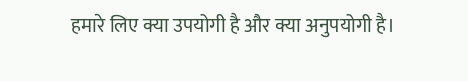हमारे लिए क्या उपयोगी है और क्या अनुपयोगी है।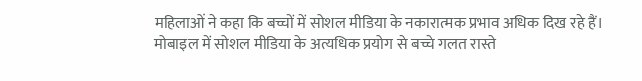महिलाओं ने कहा कि बच्चों में सोशल मीडिया के नकारात्मक प्रभाव अधिक दिख रहे हैं। मोबाइल में सोशल मीडिया के अत्यधिक प्रयोग से बच्चे गलत रास्ते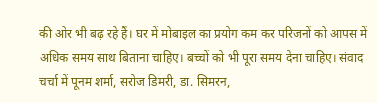की ओर भी बढ़ रहे हैं। घर में मोबाइल का प्रयोग कम कर परिजनों को आपस में अधिक समय साथ बिताना चाहिए। बच्चों को भी पूरा समय देना चाहिए। संवाद चर्चा में पूनम शर्मा, सरोज डिमरी, डा. सिमरन,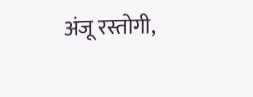अंजू रस्तोगी,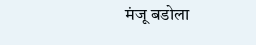मंजू बडोला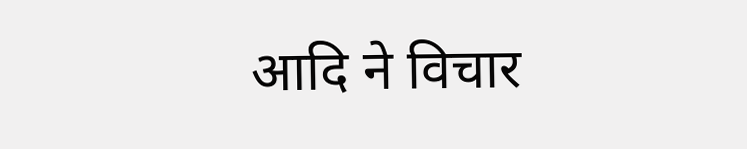आदि ने विचार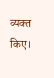व्यक्त किए।